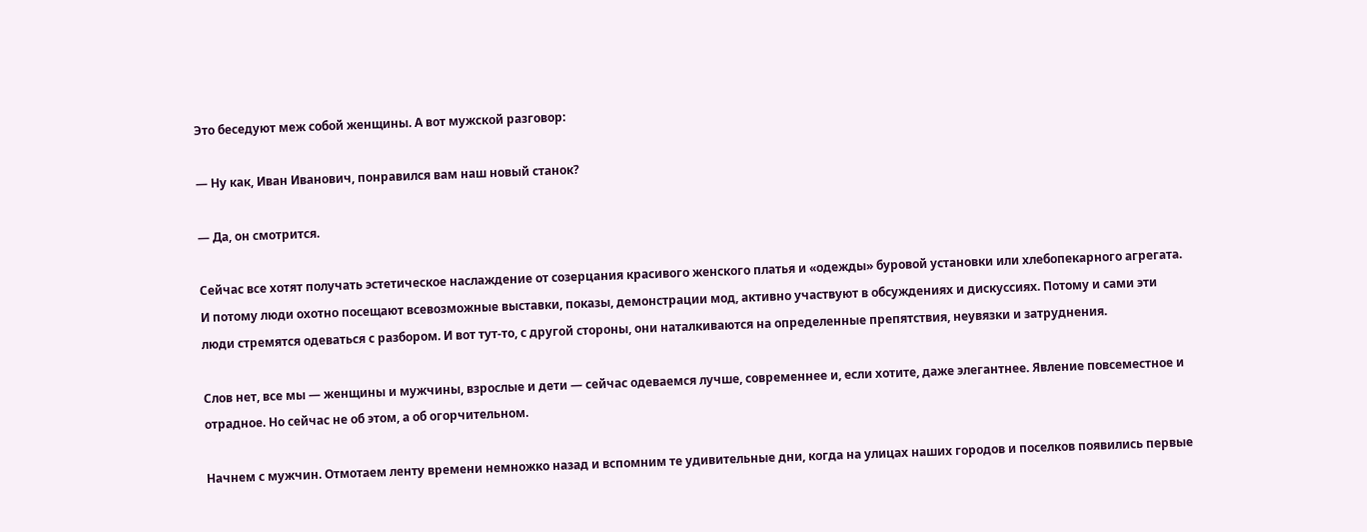Это беседуют меж собой женщины. А вот мужской разговор:

— Ну как, Иван Иванович, понравился вам наш новый станок?

— Да, он смотрится.

Сейчас все хотят получать эстетическое наслаждение от созерцания красивого женского платья и «одежды» буровой установки или хлебопекарного агрегата. И потому люди охотно посещают всевозможные выставки, показы, демонстрации мод, активно участвуют в обсуждениях и дискуссиях. Потому и сами эти люди стремятся одеваться с разбором. И вот тут-то, с другой стороны, они наталкиваются на определенные препятствия, неувязки и затруднения.

Слов нет, все мы — женщины и мужчины, взрослые и дети — сейчас одеваемся лучше, современнее и, если хотите, даже элегантнее. Явление повсеместное и отрадное. Но сейчас не об этом, а об огорчительном.

Начнем с мужчин. Отмотаем ленту времени немножко назад и вспомним те удивительные дни, когда на улицах наших городов и поселков появились первые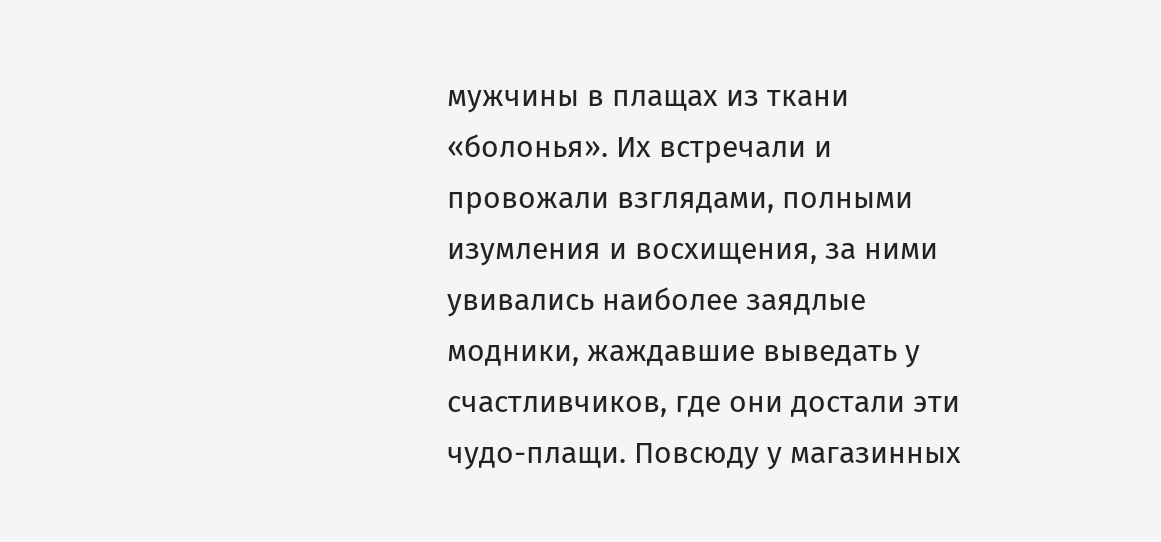мужчины в плащах из ткани «болонья». Их встречали и провожали взглядами, полными изумления и восхищения, за ними увивались наиболее заядлые модники, жаждавшие выведать у счастливчиков, где они достали эти чудо-плащи. Повсюду у магазинных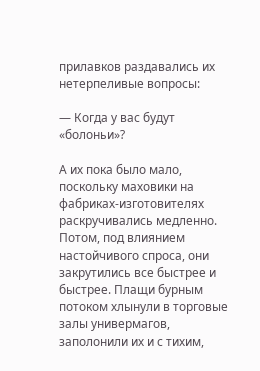прилавков раздавались их нетерпеливые вопросы:

— Когда у вас будут «болоньи»?

А их пока было мало, поскольку маховики на фабриках-изготовителях раскручивались медленно. Потом, под влиянием настойчивого спроса, они закрутились все быстрее и быстрее. Плащи бурным потоком хлынули в торговые залы универмагов, заполонили их и с тихим,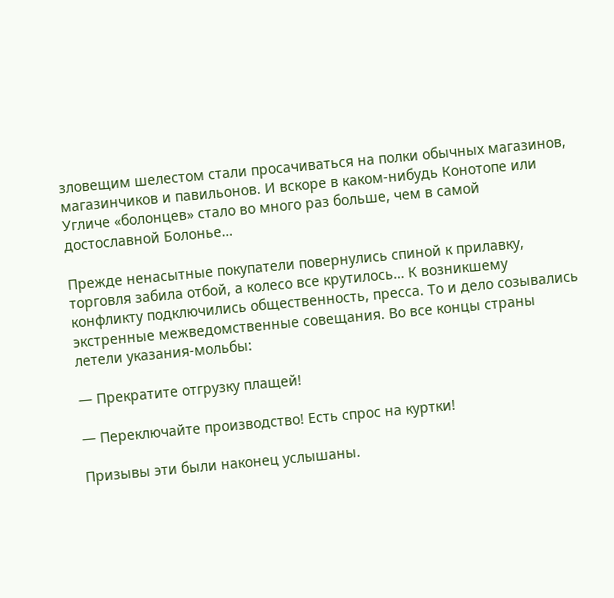зловещим шелестом стали просачиваться на полки обычных магазинов, магазинчиков и павильонов. И вскоре в каком-нибудь Конотопе или Угличе «болонцев» стало во много раз больше, чем в самой достославной Болонье…

Прежде ненасытные покупатели повернулись спиной к прилавку, торговля забила отбой, а колесо все крутилось… К возникшему конфликту подключились общественность, пресса. То и дело созывались экстренные межведомственные совещания. Во все концы страны летели указания-мольбы:

— Прекратите отгрузку плащей!

— Переключайте производство! Есть спрос на куртки!

Призывы эти были наконец услышаны.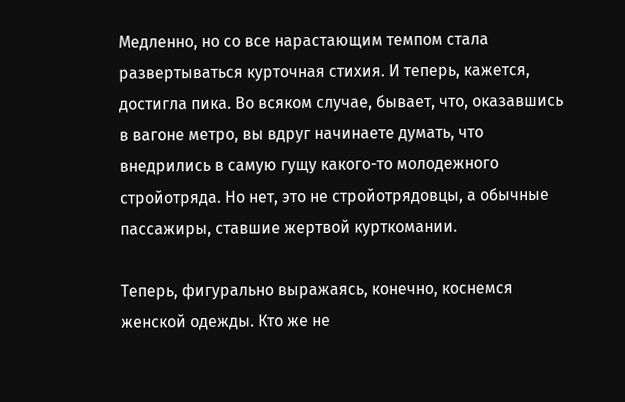Медленно, но со все нарастающим темпом стала развертываться курточная стихия. И теперь, кажется, достигла пика. Во всяком случае, бывает, что, оказавшись в вагоне метро, вы вдруг начинаете думать, что внедрились в самую гущу какого-то молодежного стройотряда. Но нет, это не стройотрядовцы, а обычные пассажиры, ставшие жертвой курткомании.

Теперь, фигурально выражаясь, конечно, коснемся женской одежды. Кто же не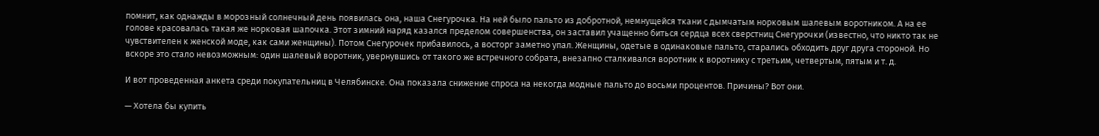помнит, как однажды в морозный солнечный день появилась она, наша Снегурочка. На ней было пальто из добротной, немнущейся ткани с дымчатым норковым шалевым воротником. А на ее голове красовалась такая же норковая шапочка. Этот зимний наряд казался пределом совершенства, он заставил учащенно биться сердца всех сверстниц Снегурочки (известно, что никто так не чувствителен к женской моде, как сами женщины). Потом Снегурочек прибавилось, а восторг заметно упал. Женщины, одетые в одинаковые пальто, старались обходить друг друга стороной. Но вскоре это стало невозможным: один шалевый воротник, увернувшись от такого же встречного собрата, внезапно сталкивался воротник к воротнику с третьим, четвертым, пятым и т. д.

И вот проведенная анкета среди покупательниц в Челябинске. Она показала снижение спроса на некогда модные пальто до восьми процентов. Причины? Вот они.

— Хотела бы купить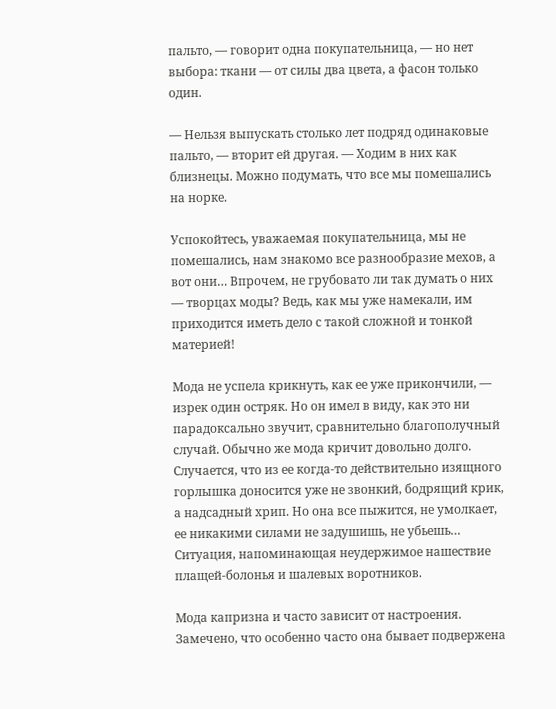пальто, — говорит одна покупательница, — но нет выбора: ткани — от силы два цвета, а фасон только один.

— Нельзя выпускать столько лет подряд одинаковые пальто, — вторит ей другая. — Ходим в них как близнецы. Можно подумать, что все мы помешались на норке.

Успокойтесь, уважаемая покупательница, мы не помешались, нам знакомо все разнообразие мехов, а вот они… Впрочем, не грубовато ли так думать о них — творцах моды? Ведь, как мы уже намекали, им приходится иметь дело с такой сложной и тонкой материей!

Мода не успела крикнуть, как ее уже прикончили, — изрек один остряк. Но он имел в виду, как это ни парадоксально звучит, сравнительно благополучный случай. Обычно же мода кричит довольно долго. Случается, что из ее когда-то действительно изящного горлышка доносится уже не звонкий, бодрящий крик, а надсадный хрип. Но она все пыжится, не умолкает, ее никакими силами не задушишь, не убьешь… Ситуация, напоминающая неудержимое нашествие плащей-болонья и шалевых воротников.

Мода капризна и часто зависит от настроения. Замечено, что особенно часто она бывает подвержена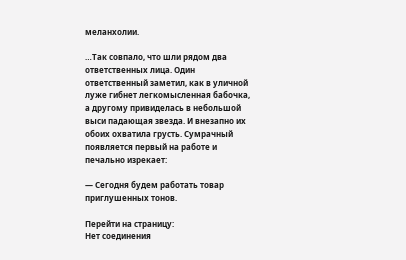меланхолии.

…Так совпало, что шли рядом два ответственных лица. Один ответственный заметил, как в уличной луже гибнет легкомысленная бабочка, а другому привиделась в небольшой выси падающая звезда. И внезапно их обоих охватила грусть. Сумрачный появляется первый на работе и печально изрекает:

— Сегодня будем работать товар приглушенных тонов.

Перейти на страницу:
Нет соединения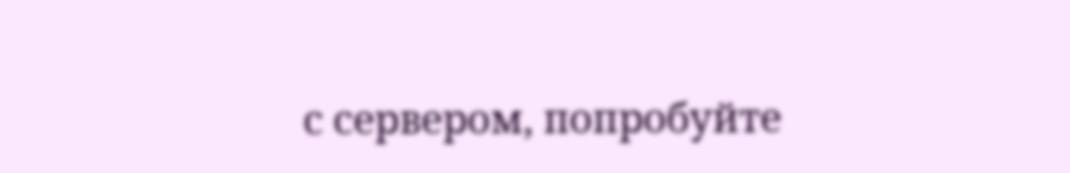с сервером, попробуйте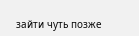зайти чуть позже